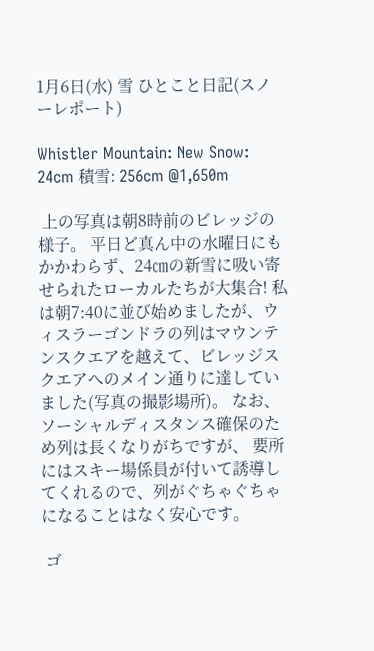1月6日(水) 雪 ひとこと日記(スノーレポート)

Whistler Mountain: New Snow: 24cm 積雪: 256cm @1,650m

 上の写真は朝8時前のビレッジの様子。 平日ど真ん中の水曜日にもかかわらず、24㎝の新雪に吸い寄せられたローカルたちが大集合! 私は朝7:40に並び始めましたが、ウィスラーゴンドラの列はマウンテンスクエアを越えて、ビレッジスクエアへのメイン通りに達していました(写真の撮影場所)。 なお、ソーシャルディスタンス確保のため列は長くなりがちですが、 要所にはスキー場係員が付いて誘導してくれるので、列がぐちゃぐちゃになることはなく安心です。

 ゴ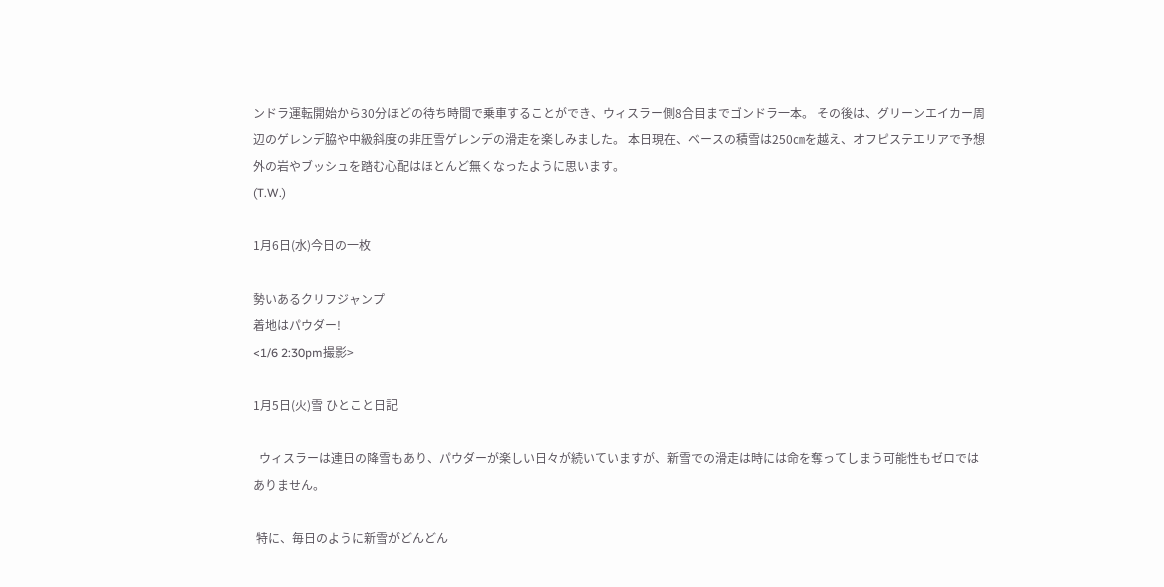ンドラ運転開始から30分ほどの待ち時間で乗車することができ、ウィスラー側8合目までゴンドラ一本。 その後は、グリーンエイカー周辺のゲレンデ脇や中級斜度の非圧雪ゲレンデの滑走を楽しみました。 本日現在、ベースの積雪は250㎝を越え、オフピステエリアで予想外の岩やブッシュを踏む心配はほとんど無くなったように思います。
(T.W.)

1月6日(水)今日の一枚

勢いあるクリフジャンプ
着地はパウダー!
<1/6 2:30pm撮影>

1月5日(火)雪 ひとこと日記

  ウィスラーは連日の降雪もあり、パウダーが楽しい日々が続いていますが、新雪での滑走は時には命を奪ってしまう可能性もゼロではありません。

 特に、毎日のように新雪がどんどん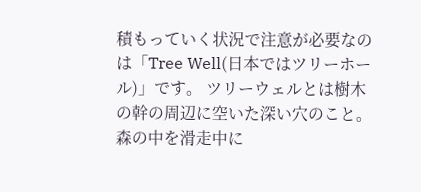積もっていく状況で注意が必要なのは「Tree Well(日本ではツリーホール)」です。 ツリーウェルとは樹木の幹の周辺に空いた深い穴のこと。 森の中を滑走中に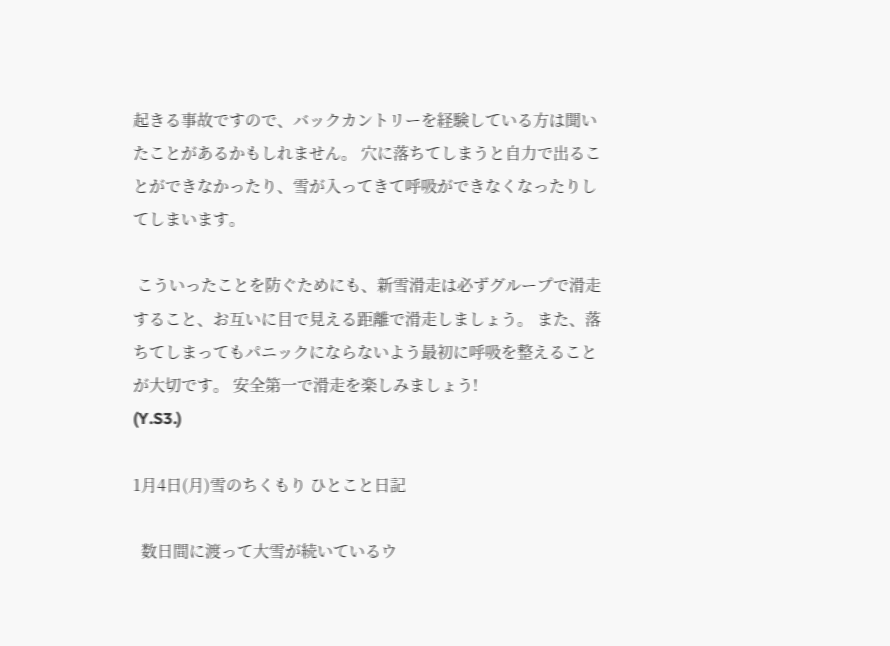起きる事故ですので、バックカントリーを経験している方は聞いたことがあるかもしれません。 穴に落ちてしまうと自力で出ることができなかったり、雪が入ってきて呼吸ができなくなったりしてしまいます。

 こういったことを防ぐためにも、新雪滑走は必ずグループで滑走すること、お互いに目で見える距離で滑走しましょう。 また、落ちてしまってもパニックにならないよう最初に呼吸を整えることが大切です。 安全第一で滑走を楽しみましょう!
(Y.S3.)

1月4日(月)雪のちくもり ひとこと日記

  数日間に渡って大雪が続いているウ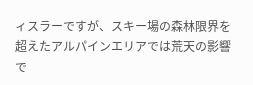ィスラーですが、スキー場の森林限界を超えたアルパインエリアでは荒天の影響で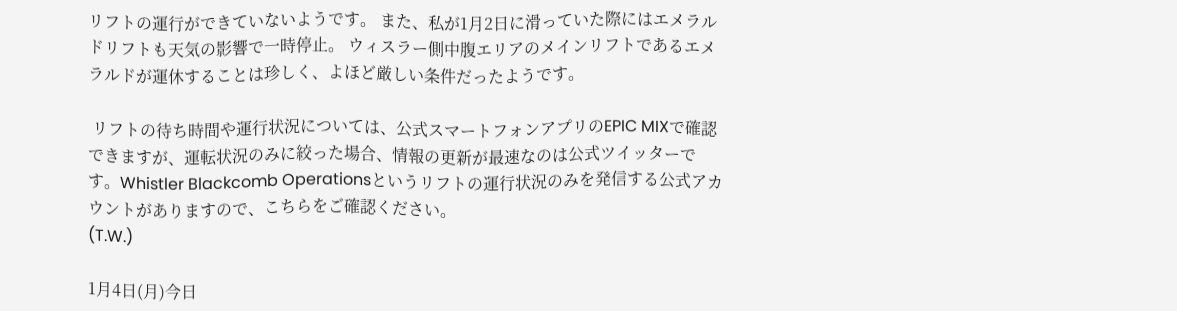リフトの運行ができていないようです。 また、私が1月2日に滑っていた際にはエメラルドリフトも天気の影響で一時停止。 ウィスラー側中腹エリアのメインリフトであるエメラルドが運休することは珍しく、よほど厳しい条件だったようです。

 リフトの待ち時間や運行状況については、公式スマートフォンアプリのEPIC MIXで確認できますが、運転状況のみに絞った場合、情報の更新が最速なのは公式ツイッターです。Whistler Blackcomb Operationsというリフトの運行状況のみを発信する公式アカウントがありますので、こちらをご確認ください。
(T.W.)

1月4日(月)今日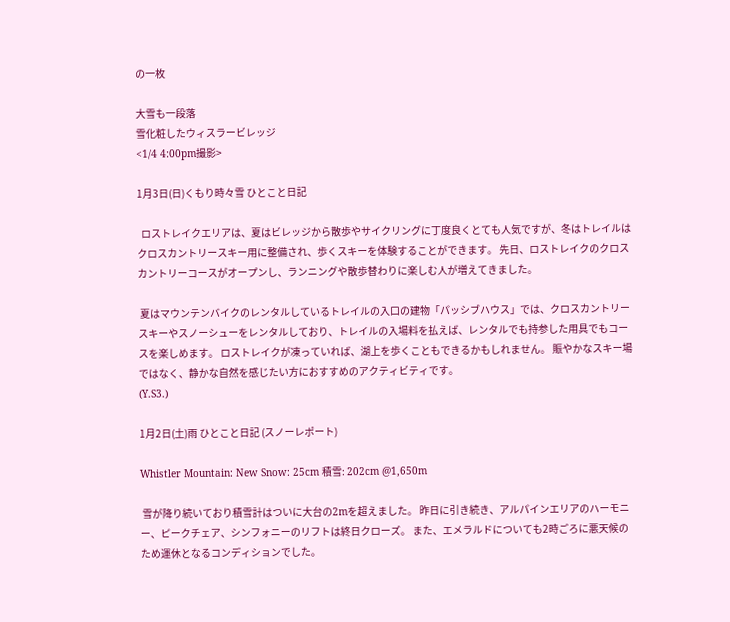の一枚

大雪も一段落
雪化粧したウィスラービレッジ
<1/4 4:00pm撮影>

1月3日(日)くもり時々雪 ひとこと日記

  ロストレイクエリアは、夏はビレッジから散歩やサイクリングに丁度良くとても人気ですが、冬はトレイルはクロスカントリースキー用に整備され、歩くスキーを体験することができます。 先日、ロストレイクのクロスカントリーコースがオープンし、ランニングや散歩替わりに楽しむ人が増えてきました。

 夏はマウンテンバイクのレンタルしているトレイルの入口の建物「パッシブハウス」では、クロスカントリースキーやスノーシューをレンタルしており、トレイルの入場料を払えば、レンタルでも持参した用具でもコースを楽しめます。 ロストレイクが凍っていれば、湖上を歩くこともできるかもしれません。 賑やかなスキー場ではなく、静かな自然を感じたい方におすすめのアクティビティです。
(Y.S3.)

1月2日(土)雨 ひとこと日記 (スノーレポート)

Whistler Mountain: New Snow: 25cm 積雪: 202cm @1,650m

 雪が降り続いており積雪計はついに大台の2mを超えました。 昨日に引き続き、アルパインエリアのハーモニー、ピークチェア、シンフォニーのリフトは終日クローズ。 また、エメラルドについても2時ごろに悪天候のため運休となるコンディションでした。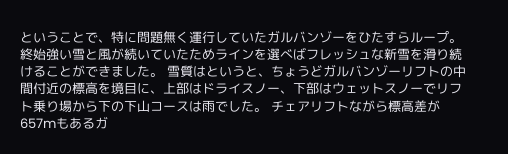ということで、特に問題無く運行していたガルバンゾーをひたすらループ。 終始強い雪と風が続いていたためラインを選べばフレッシュな新雪を滑り続けることができました。 雪質はというと、ちょうどガルバンゾーリフトの中間付近の標高を境目に、上部はドライスノー、下部はウェットスノーでリフト乗り場から下の下山コースは雨でした。 チェアリフトながら標高差が657mもあるガ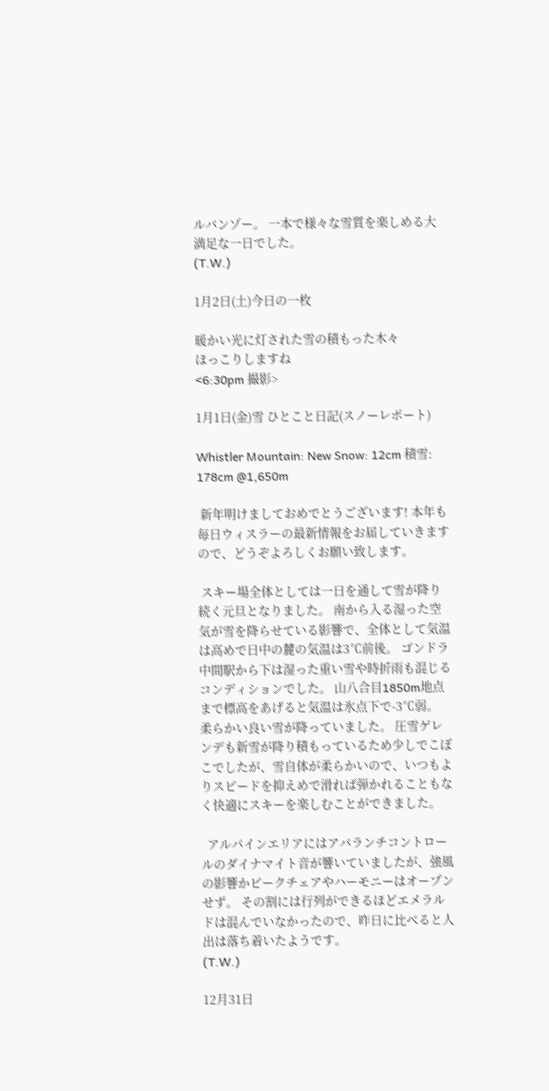ルバンゾー。 一本で様々な雪質を楽しめる大満足な一日でした。
(T.W.)

1月2日(土)今日の一枚

暖かい光に灯された雪の積もった木々
ほっこりしますね
<6:30pm 撮影>

1月1日(金)雪 ひとこと日記(スノーレポート)

Whistler Mountain: New Snow: 12cm 積雪: 178cm @1,650m

 新年明けましておめでとうございます! 本年も毎日ウィスラーの最新情報をお届していきますので、どうぞよろしくお願い致します。

 スキー場全体としては一日を通して雪が降り続く元旦となりました。 南から入る湿った空気が雪を降らせている影響で、全体として気温は高めで日中の麓の気温は3℃前後。 ゴンドラ中間駅から下は湿った重い雪や時折雨も混じるコンディションでした。 山八合目1850m地点まで標高をあげると気温は氷点下で-3℃弱。 柔らかい良い雪が降っていました。 圧雪ゲレンデも新雪が降り積もっているため少しでこぼこでしたが、雪自体が柔らかいので、いつもよりスピードを抑えめで滑れば弾かれることもなく快適にスキーを楽しむことができました。

  アルパインエリアにはアバランチコントロールのダイナマイト音が響いていましたが、強風の影響かピークチェアやハーモニーはオープンせず。 その割には行列ができるほどエメラルドは混んでいなかったので、昨日に比べると人出は落ち着いたようです。
(T.W.)

12月31日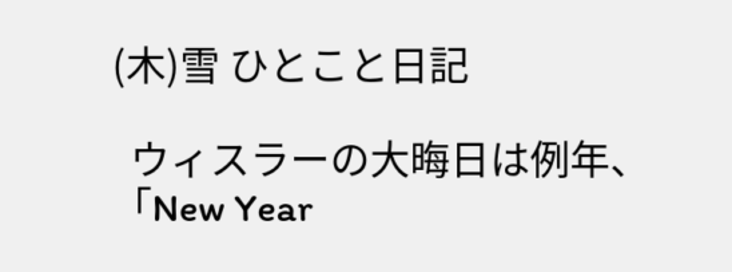(木)雪 ひとこと日記

  ウィスラーの大晦日は例年、「New Year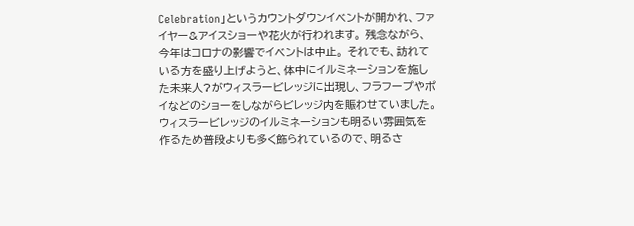Celebration」というカウントダウンイベントが開かれ、ファイヤー&アイスショーや花火が行われます。 残念ながら、今年はコロナの影響でイベントは中止。 それでも、訪れている方を盛り上げようと、体中にイルミネーションを施した未来人?がウィスラービレッジに出現し、フラフープやポイなどのショーをしながらビレッジ内を賑わせていました。 ウィスラービレッジのイルミネーションも明るい雰囲気を作るため普段よりも多く飾られているので、明るさ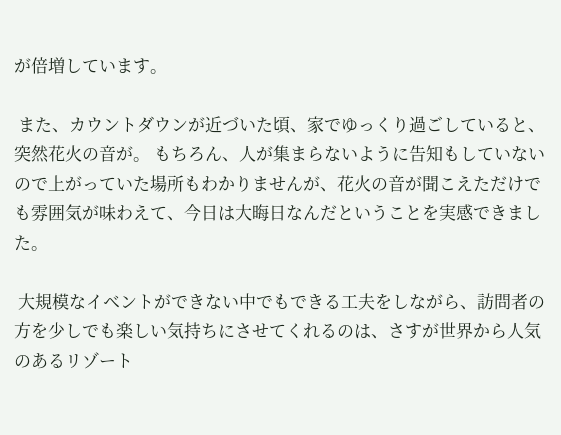が倍増しています。

 また、カウントダウンが近づいた頃、家でゆっくり過ごしていると、突然花火の音が。 もちろん、人が集まらないように告知もしていないので上がっていた場所もわかりませんが、花火の音が聞こえただけでも雰囲気が味わえて、今日は大晦日なんだということを実感できました。

 大規模なイベントができない中でもできる工夫をしながら、訪問者の方を少しでも楽しい気持ちにさせてくれるのは、さすが世界から人気のあるリゾート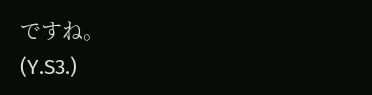ですね。
(Y.S3.)